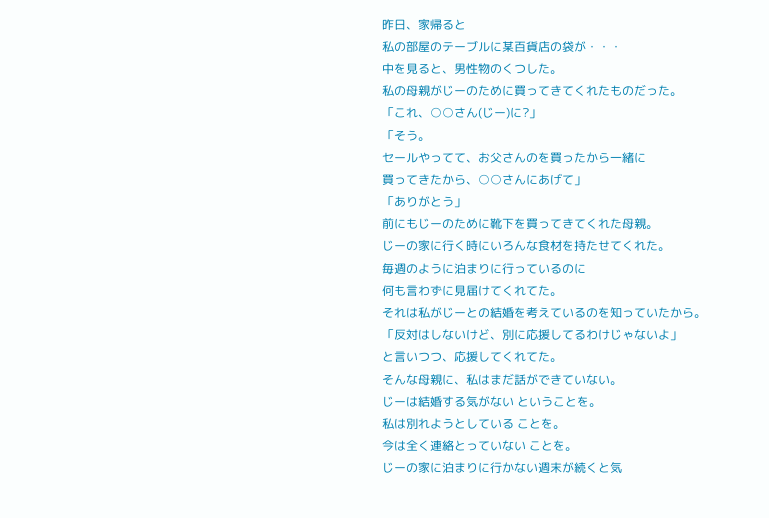昨日、家帰ると
私の部屋のテーブルに某百貨店の袋が・・・
中を見ると、男性物のくつした。
私の母親がじーのために買ってきてくれたものだった。
「これ、○○さん(じー)に?」
「そう。
セールやってて、お父さんのを買ったから一緒に
買ってきたから、○○さんにあげて」
「ありがとう」
前にもじーのために靴下を買ってきてくれた母親。
じーの家に行く時にいろんな食材を持たせてくれた。
毎週のように泊まりに行っているのに
何も言わずに見届けてくれてた。
それは私がじーとの結婚を考えているのを知っていたから。
「反対はしないけど、別に応援してるわけじゃないよ」
と言いつつ、応援してくれてた。
そんな母親に、私はまだ話ができていない。
じーは結婚する気がない ということを。
私は別れようとしている ことを。
今は全く連絡とっていない ことを。
じーの家に泊まりに行かない週末が続くと気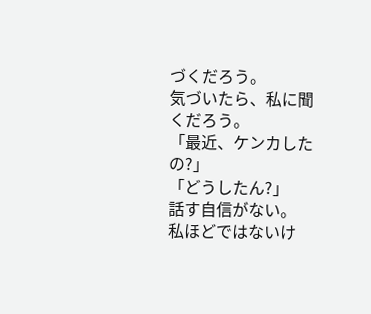づくだろう。
気づいたら、私に聞くだろう。
「最近、ケンカしたの?」
「どうしたん?」
話す自信がない。
私ほどではないけ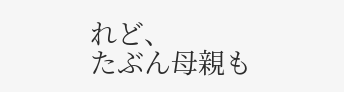れど、
たぶん母親も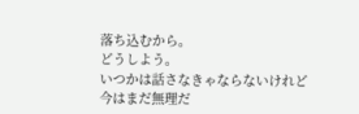落ち込むから。
どうしよう。
いつかは話さなきゃならないけれど
今はまだ無理だ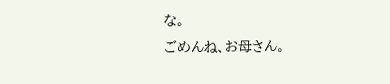な。
ごめんね、お母さん。